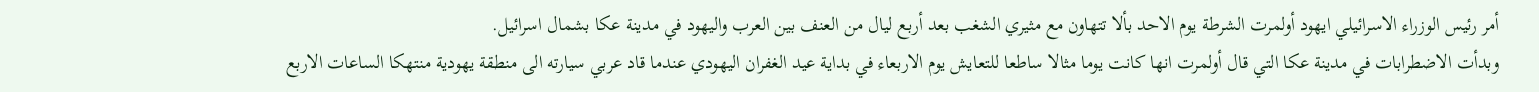أمر رئيس الوزراء الاسرائيلي ايهود أولمرت الشرطة يوم الاحد بألا تتهاون مع مثيري الشغب بعد أربع ليال من العنف بين العرب واليهود في مدينة عكا بشمال اسرائيل.
وبدأت الاضطرابات في مدينة عكا التي قال أولمرت انها كانت يوما مثالا ساطعا للتعايش يوم الاربعاء في بداية عيد الغفران اليهودي عندما قاد عربي سيارته الى منطقة يهودية منتهكا الساعات الاربع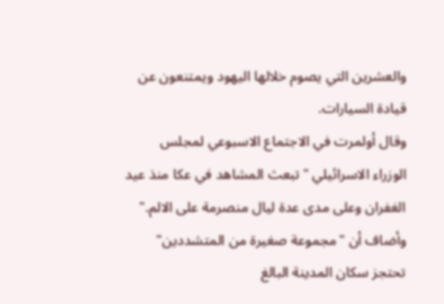والعشرين التي يصوم خلالها اليهود ويمتنعون عن قيادة السيارات.
وقال أولمرت في الاجتماع الاسبوعي لمجلس الوزراء الاسرائيلي "تبعث المشاهد في عكا منذ عيد الغفران وعلى مدى عدة ليال منصرمة على الالم." وأضاف أن "مجموعة صغيرة من المتشددين" تحتجز سكان المدينة البالغ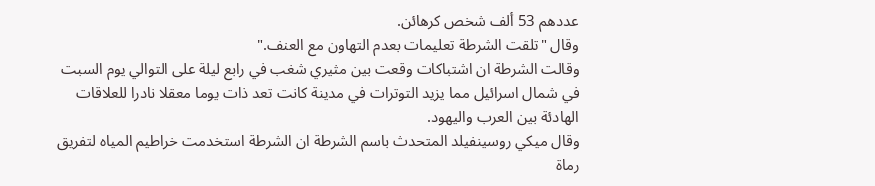عددهم 53 ألف شخص كرهائن.
وقال "تلقت الشرطة تعليمات بعدم التهاون مع العنف."
وقالت الشرطة ان اشتباكات وقعت بين مثيري شغب في رابع ليلة على التوالي يوم السبت في شمال اسرائيل مما يزيد التوترات في مدينة كانت تعد ذات يوما معقلا نادرا للعلاقات الهادئة بين العرب واليهود.
وقال ميكي روسينفيلد المتحدث باسم الشرطة ان الشرطة استخدمت خراطيم المياه لتفريق رماة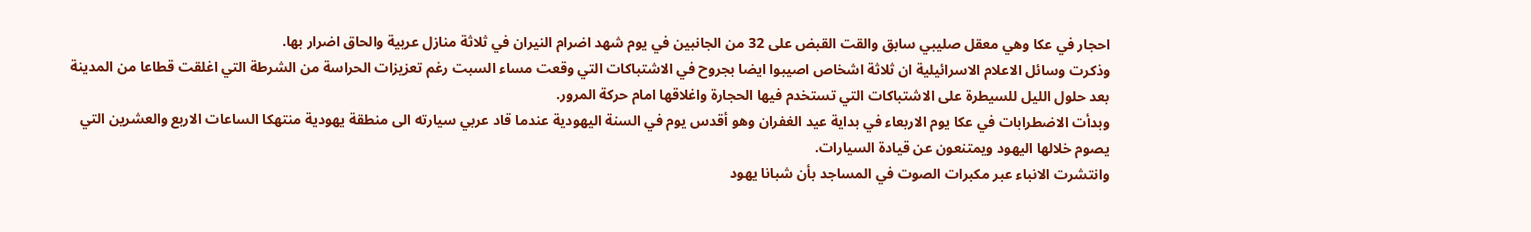احجار في عكا وهي معقل صليبي سابق والقت القبض على 32 من الجانبين في يوم شهد اضرام النيران في ثلاثة منازل عربية والحاق اضرار بها.
وذكرت وسائل الاعلام الاسرائيلية ان ثلاثة اشخاص اصيبوا ايضا بجروح في الاشتباكات التي وقعت مساء السبت رغم تعزيزات الحراسة من الشرطة التي اغلقت قطاعا من المدينة بعد حلول الليل للسيطرة على الاشتباكات التي تستخدم فيها الحجارة واغلاقها امام حركة المرور.
وبدأت الاضطرابات في عكا يوم الاربعاء في بداية عيد الغفران وهو أقدس يوم في السنة اليهودية عندما قاد عربي سيارته الى منطقة يهودية منتهكا الساعات الاربع والعشرين التي يصوم خلالها اليهود ويمتنعون عن قيادة السيارات.
وانتشرت الانباء عبر مكبرات الصوت في المساجد بأن شبانا يهود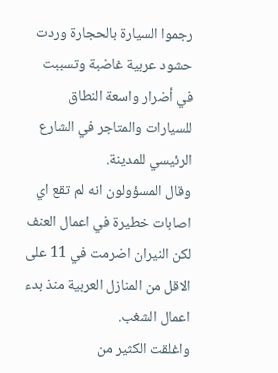رجموا السيارة بالحجارة وردت حشود عربية غاضبة وتسببت في أضرار واسعة النطاق للسيارات والمتاجر في الشارع الرئيسي للمدينة.
وقال المسؤولون انه لم تقع اي اصابات خطيرة في اعمال العنف لكن النيران اضرمت في 11 على الاقل من المنازل العربية منذ بدء اعمال الشغب.
واغلقت الكثير من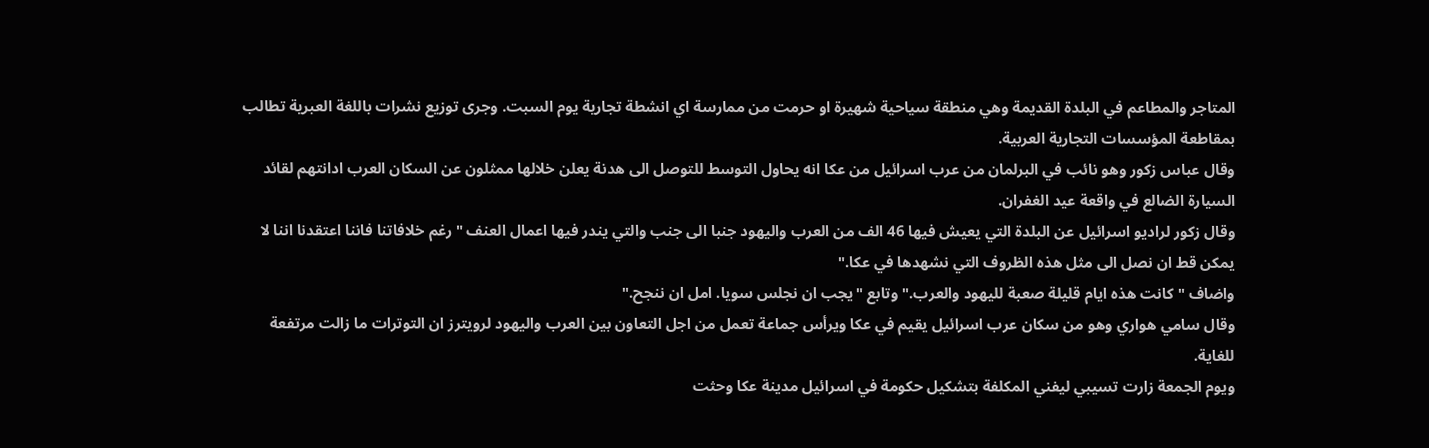المتاجر والمطاعم في البلدة القديمة وهي منطقة سياحية شهيرة او حرمت من ممارسة اي انشطة تجارية يوم السبت. وجرى توزيع نشرات باللغة العبرية تطالب بمقاطعة المؤسسات التجارية العربية.
وقال عباس زكور وهو نائب في البرلمان من عرب اسرائيل من عكا انه يحاول التوسط للتوصل الى هدنة يعلن خلالها ممثلون عن السكان العرب ادانتهم لقائد السيارة الضالع في واقعة عيد الغفران.
وقال زكور لراديو اسرائيل عن البلدة التي يعيش فيها 46 الف من العرب واليهود جنبا الى جنب والتي يندر فيها اعمال العنف "رغم خلافاتنا فاننا اعتقدنا اننا لا يمكن قط ان نصل الى مثل هذه الظروف التي نشهدها في عكا."
واضاف "كانت هذه ايام قليلة صعبة لليهود والعرب." وتابع "يجب ان نجلس سويا. امل ان ننجح."
وقال سامي هواري وهو من سكان عرب اسرائيل يقيم في عكا ويرأس جماعة تعمل من اجل التعاون بين العرب واليهود لرويترز ان التوترات ما زالت مرتفعة للغاية.
ويوم الجمعة زارت تسيبي ليفني المكلفة بتشكيل حكومة في اسرائيل مدينة عكا وحثت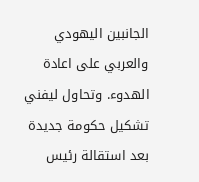الجانبين اليهودي والعربي على اعادة الهدوء. وتحاول ليفني تشكيل حكومة جديدة بعد استقالة رئيس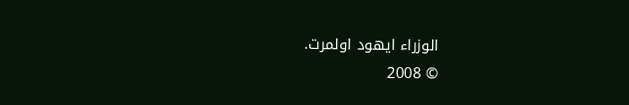الوزراء ايهود اولمرت.
© 2008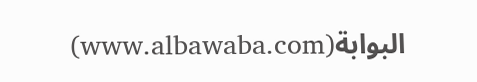البوابة(www.albawaba.com)